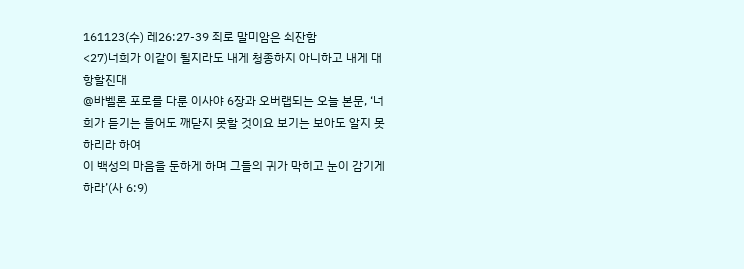161123(수) 레26:27-39 죄로 말미암은 쇠잔함
<27)너희가 이같이 될지라도 내게 청종하지 아니하고 내게 대항할진대
@바벨론 포로를 다룬 이사야 6장과 오버랩되는 오늘 본문, ‘너희가 듣기는 들어도 깨닫지 못할 것이요 보기는 보아도 알지 못하리라 하여
이 백성의 마음을 둔하게 하며 그들의 귀가 막히고 눈이 감기게 하라’(사 6:9)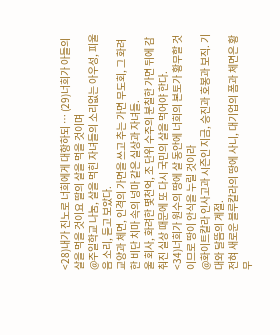<28)내가 진노로 너희에게 대항하되 … (29)너희가 아들의 살을 먹을 것이요 딸의 살을 먹을 것이며
@주일학교 나눔, 살을 먹힌 자녀들의 소리없는 아우성, 피울음 소리, 듣고 보았다.
교양과 체면, 인격의 가면을 쓰고 추는 가면 무도회, 그 화려한 비단 치마 속의 넝마 같은 실상과 자녀들.
울 회사, 화려한 몇천억, 조 단위 수주의 분칠한 가면 뒤에 감춰진 실상 때문에 또 다시 국민의 살을 먹어야 한다.
<34)너희가 원수의 땅에 살 동안에 너희의 본토가 황무할 것이므로 땅이 안식을 누릴 것이라
@화이트칼라 인사고과 시즌인 지금, 승진과 호봉과 보직. 기대와 달뜸의 계절.
전혀 새로운 블루칼라의 땅에 사니, 대기업의 폼과 체면은 황무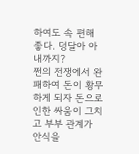하여도 속 편해 좋다. 덩달아 아내까지?
쩐의 전쟁에서 완패하여 돈이 황무하게 되자 돈으로 인한 싸움이 그치고 부부 관계가 안식을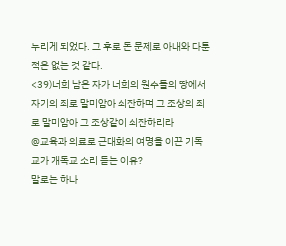누리게 되었다. 그 후로 돈 문제로 아내와 다툰 적은 없는 것 같다.
<39)너희 남은 자가 너희의 원수들의 땅에서 자기의 죄로 말미암아 쇠잔하며 그 조상의 죄로 말미암아 그 조상같이 쇠잔하리라
@교육과 의료로 근대화의 여명을 이끈 기독교가 개독교 소리 듣는 이유?
말로는 하나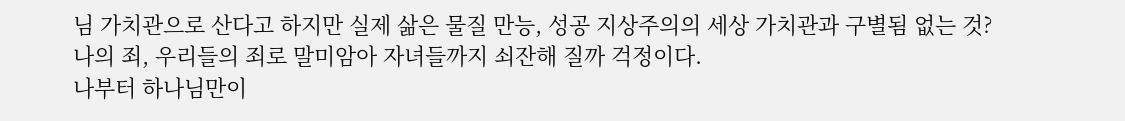님 가치관으로 산다고 하지만 실제 삶은 물질 만능, 성공 지상주의의 세상 가치관과 구별됨 없는 것?
나의 죄, 우리들의 죄로 말미암아 자녀들까지 쇠잔해 질까 걱정이다.
나부터 하나님만이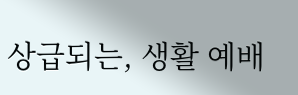상급되는, 생활 예배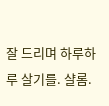잘 드리며 하루하루 살기를. 샬롬.